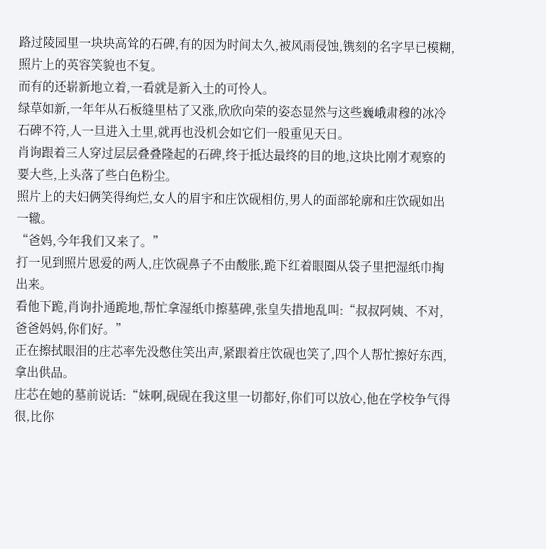路过陵园里一块块高耸的石碑,有的因为时间太久,被风雨侵蚀,镌刻的名字早已模糊,照片上的英容笑貌也不复。
而有的还崭新地立着,一看就是新入土的可怜人。
绿草如新,一年年从石板缝里枯了又涨,欣欣向荣的姿态显然与这些巍峨肃穆的冰冷石碑不符,人一旦进入土里,就再也没机会如它们一般重见天日。
肖询跟着三人穿过层层叠叠隆起的石碑,终于抵达最终的目的地,这块比刚才观察的要大些,上头落了些白色粉尘。
照片上的夫妇俩笑得绚烂,女人的眉宇和庄饮砚相仿,男人的面部轮廓和庄饮砚如出一辙。
“爸妈,今年我们又来了。”
打一见到照片恩爱的两人,庄饮砚鼻子不由酸胀,跪下红着眼圈从袋子里把湿纸巾掏出来。
看他下跪,肖询扑通跪地,帮忙拿湿纸巾擦墓碑,张皇失措地乱叫:“叔叔阿姨、不对,爸爸妈妈,你们好。”
正在擦拭眼泪的庄芯率先没憋住笑出声,紧跟着庄饮砚也笑了,四个人帮忙擦好东西,拿出供品。
庄芯在她的墓前说话:“妹啊,砚砚在我这里一切都好,你们可以放心,他在学校争气得很,比你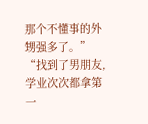那个不懂事的外甥强多了。”
“找到了男朋友,学业次次都拿第一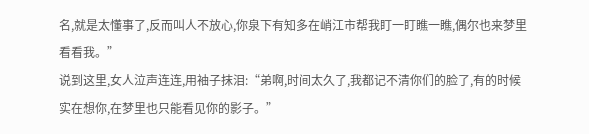名,就是太懂事了,反而叫人不放心,你泉下有知多在峭江市帮我盯一盯瞧一瞧,偶尔也来梦里看看我。”
说到这里,女人泣声连连,用袖子抹泪:“弟啊,时间太久了,我都记不清你们的脸了,有的时候实在想你,在梦里也只能看见你的影子。”